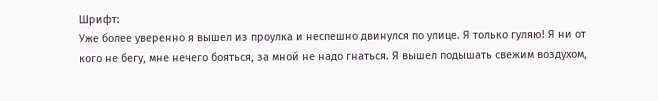Шрифт:
Уже более уверенно я вышел из проулка и неспешно двинулся по улице. Я только гуляю! Я ни от кого не бегу, мне нечего бояться, за мной не надо гнаться. Я вышел подышать свежим воздухом,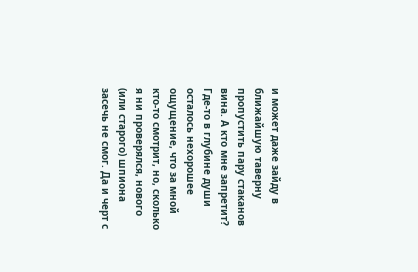и может даже зайду в ближайшую таверну пропустить пару стаканов вина. А кто мне запретит?
Где-то в глубине души осталось нехорошее ощущение, что за мной кто-то смотрит, но, сколько я ни проверялся, нового (или старого) шпиона засечь не смог. Да и черт с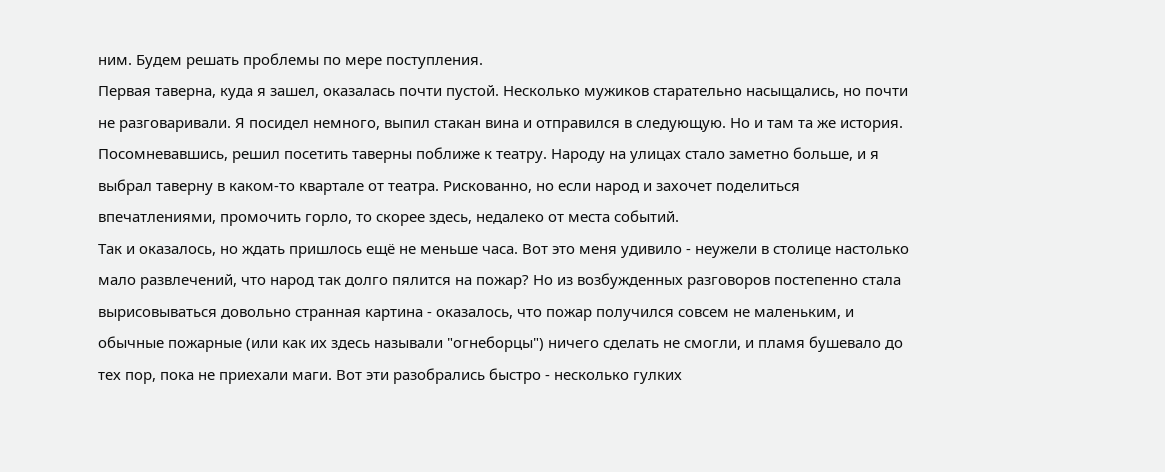ним. Будем решать проблемы по мере поступления.
Первая таверна, куда я зашел, оказалась почти пустой. Несколько мужиков старательно насыщались, но почти не разговаривали. Я посидел немного, выпил стакан вина и отправился в следующую. Но и там та же история. Посомневавшись, решил посетить таверны поближе к театру. Народу на улицах стало заметно больше, и я выбрал таверну в каком-то квартале от театра. Рискованно, но если народ и захочет поделиться впечатлениями, промочить горло, то скорее здесь, недалеко от места событий.
Так и оказалось, но ждать пришлось ещё не меньше часа. Вот это меня удивило - неужели в столице настолько мало развлечений, что народ так долго пялится на пожар? Но из возбужденных разговоров постепенно стала вырисовываться довольно странная картина - оказалось, что пожар получился совсем не маленьким, и обычные пожарные (или как их здесь называли "огнеборцы") ничего сделать не смогли, и пламя бушевало до тех пор, пока не приехали маги. Вот эти разобрались быстро - несколько гулких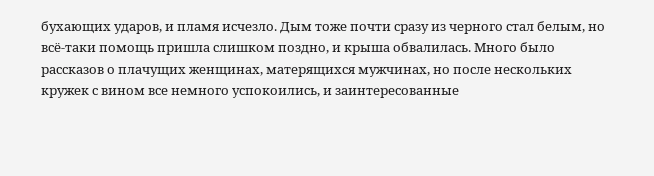бухающих ударов, и пламя исчезло. Дым тоже почти сразу из черного стал белым, но всё-таки помощь пришла слишком поздно, и крыша обвалилась. Много было рассказов о плачущих женщинах, матерящихся мужчинах, но после нескольких кружек с вином все немного успокоились, и заинтересованные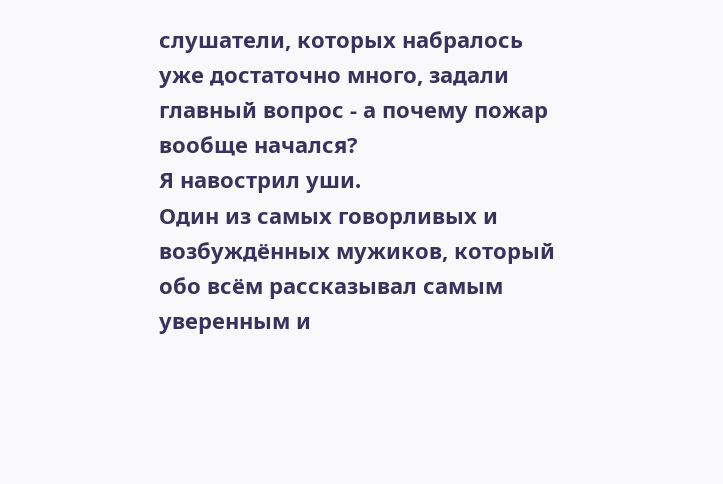слушатели, которых набралось уже достаточно много, задали главный вопрос - а почему пожар вообще начался?
Я навострил уши.
Один из самых говорливых и возбуждённых мужиков, который обо всём рассказывал самым уверенным и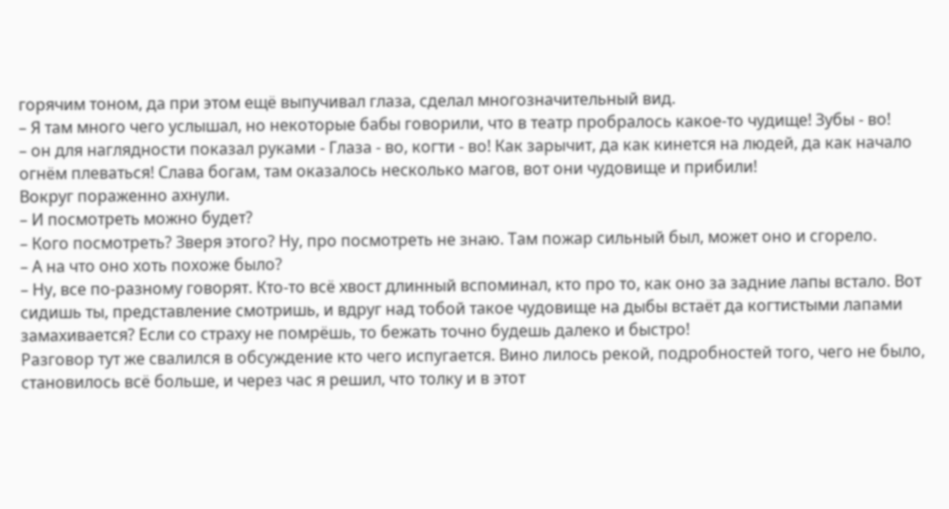горячим тоном, да при этом ещё выпучивал глаза, сделал многозначительный вид.
– Я там много чего услышал, но некоторые бабы говорили, что в театр пробралось какое-то чудище! Зубы - во!
– он для наглядности показал руками - Глаза - во, когти - во! Как зарычит, да как кинется на людей, да как начало огнём плеваться! Слава богам, там оказалось несколько магов, вот они чудовище и прибили!
Вокруг пораженно ахнули.
– И посмотреть можно будет?
– Кого посмотреть? Зверя этого? Ну, про посмотреть не знаю. Там пожар сильный был, может оно и сгорело.
– А на что оно хоть похоже было?
– Ну, все по-разному говорят. Кто-то всё хвост длинный вспоминал, кто про то, как оно за задние лапы встало. Вот сидишь ты, представление смотришь, и вдруг над тобой такое чудовище на дыбы встаёт да когтистыми лапами замахивается? Если со страху не помрёшь, то бежать точно будешь далеко и быстро!
Разговор тут же свалился в обсуждение кто чего испугается. Вино лилось рекой, подробностей того, чего не было, становилось всё больше, и через час я решил, что толку и в этот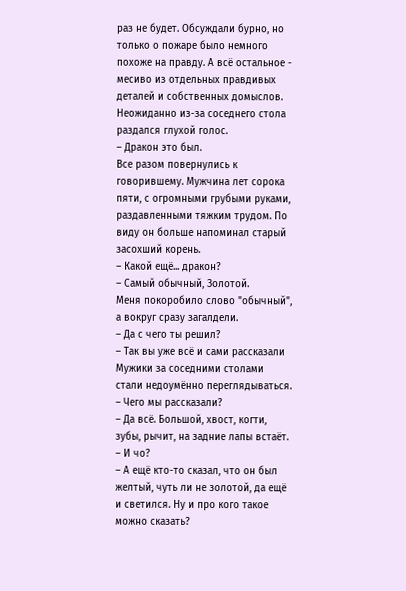раз не будет. Обсуждали бурно, но только о пожаре было немного похоже на правду. А всё остальное - месиво из отдельных правдивых деталей и собственных домыслов. Неожиданно из-за соседнего стола раздался глухой голос.
– Дракон это был.
Все разом повернулись к говорившему. Мужчина лет сорока пяти, с огромными грубыми руками, раздавленными тяжким трудом. По виду он больше напоминал старый засохший корень.
– Какой ещё... дракон?
– Самый обычный, Золотой.
Меня покоробило слово "обычный", а вокруг сразу загалдели.
– Да с чего ты решил?
– Так вы уже всё и сами рассказали
Мужики за соседними столами стали недоумённо переглядываться.
– Чего мы рассказали?
– Да всё. Большой, хвост, когти, зубы, рычит, на задние лапы встаёт.
– И чо?
– А ещё кто-то сказал, что он был желтый, чуть ли не золотой, да ещё и светился. Ну и про кого такое можно сказать?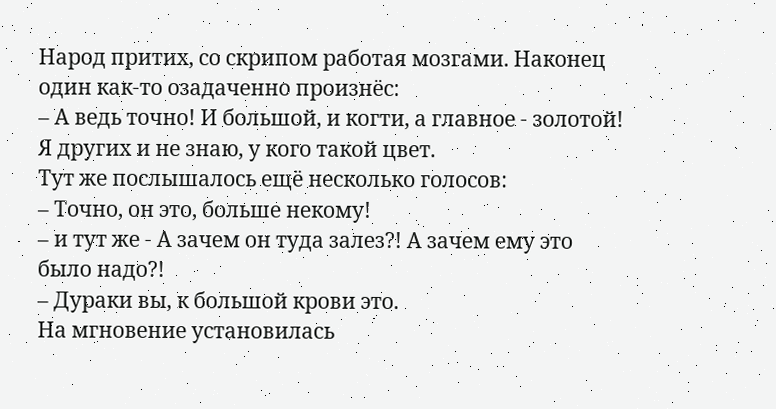Народ притих, со скрипом работая мозгами. Наконец один как-то озадаченно произнёс:
– А ведь точно! И большой, и когти, а главное - золотой! Я других и не знаю, у кого такой цвет.
Тут же послышалось ещё несколько голосов:
– Точно, он это, больше некому!
– и тут же - А зачем он туда залез?! А зачем ему это было надо?!
– Дураки вы, к большой крови это.
На мгновение установилась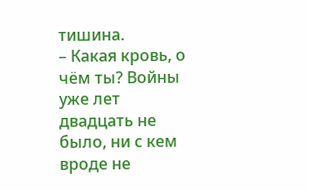тишина.
– Какая кровь, о чём ты? Войны уже лет двадцать не было, ни с кем вроде не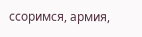ссоримся, армия,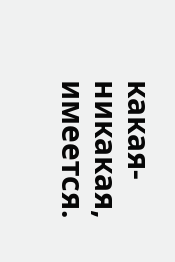какая-никакая, имеется.